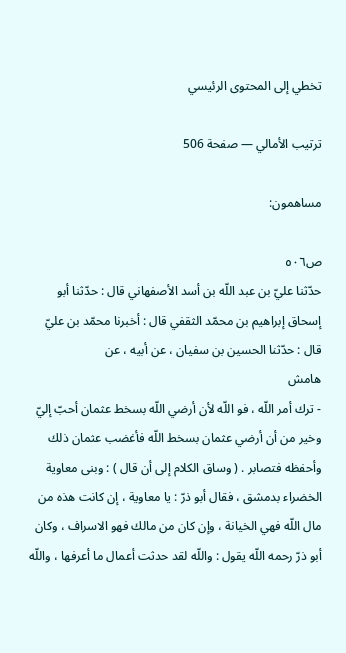تخطي إلى المحتوى الرئيسي

ترتيب الأمالي — صفحة 506

مساهمون:

ص٥٠٦
حدّثنا عليّ بن عبد اللّه بن أسد الأصفهاني قال : حدّثنا أبو إسحاق إبراهيم بن محمّد الثقفي قال : أخبرنا محمّد بن عليّ قال : حدّثنا الحسين بن سفيان ، عن أبيه ، عن
هامش
- ترك أمر اللّه ، فو اللّه لأن أرضي اللّه بسخط عثمان أحبّ إليّ وخير من أن أرضي عثمان بسخط اللّه فأغضب عثمان ذلك وأحفظه فتصابر . ( وساق الكلام إلى أن قال ) : وبنى معاوية الخضراء بدمشق ، فقال أبو ذرّ : يا معاوية ، إن كانت هذه من مال اللّه فهي الخيانة ، وإن كان من مالك فهو الاسراف ، وكان أبو ذرّ رحمه اللّه يقول : واللّه لقد حدثت أعمال ما أعرفها ، واللّه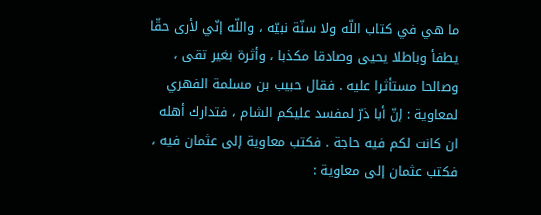ما هي في كتاب اللّه ولا سنّة نبيّه ، واللّه إنّي لأرى حقّا يطفأ وباطلا يحيى وصادقا مكذبا ، وأثرة بغير تقى ، وصالحا مستأثرا عليه . فقال حبيب بن مسلمة الفهري لمعاوية : إنّ أبا ذرّ لمفسد عليكم الشام ، فتدارك أهله ان كانت لكم فيه حاجة . فكتب معاوية إلى عثمان فيه ، فكتب عثمان إلى معاوية :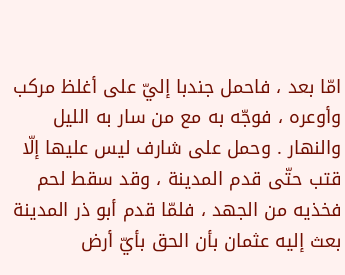امّا بعد ، فاحمل جندبا إليّ على أغلظ مركب وأوعره ، فوجّه به مع من سار به الليل والنهار . وحمل على شارف ليس عليها إلّا قتب حتّى قدم المدينة ، وقد سقط لحم فخذيه من الجهد ، فلمّا قدم أبو ذر المدينة بعث إليه عثمان بأن الحق بأيّ أرض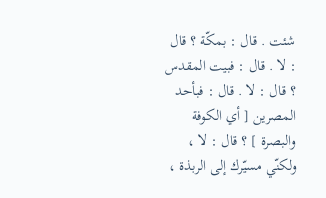شئت . قال : بمكّة ؟ قال : لا . قال : فبيت المقدس ؟ قال : لا . قال : فبأحد المصرين [ أي الكوفة والبصرة ] ؟ قال : لا ، ولكنّي مسيّرك إلى الربذة ،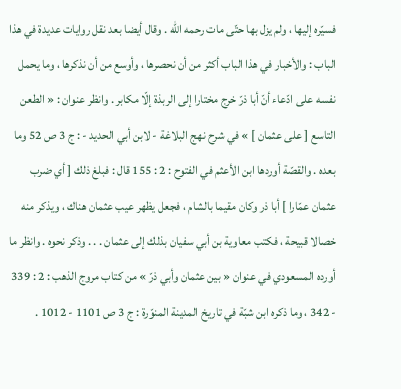فسيّره إليها ، ولم يزل بها حتّى مات رحمه اللّه . وقال أيضا بعد نقل روايات عديدة في هذا الباب : والأخبار في هذا الباب أكثر من أن نحصرها ، وأوسع من أن نذكرها ، وما يحمل نفسه على ادّعاء أنّ أبا ذرّ خرج مختارا إلى الربذة إلّا مكابر . وانظر عنوان : « الطعن التاسع [ على عثمان ] » في شرح نهج البلاغة - لابن أبي الحديد - : ج 3 ص 52 وما بعده . والقصّة أوردها ابن الأعثم في الفتوح : 2 : 155 قال : فبلغ ذلك [ أي ضرب عثمان عمّارا ] أبا ذر وكان مقيما بالشام ، فجعل يظهر عيب عثمان هناك ، ويذكر منه خصالا قبيحة ، فكتب معاوية بن أبي سفيان بذلك إلى عثمان . . . وذكر نحوه . وانظر ما أورده المسعودي في عنوان « بين عثمان وأبي ذرّ » من كتاب مروج الذهب : 2 : 339 - 342 ، وما ذكره ابن شبّة في تاريخ المدينة المنوّرة : ج 3 ص 1101 - 1012 .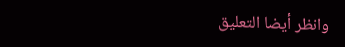وانظر أيضا التعليق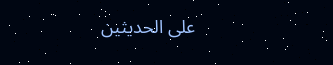على الحديثين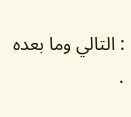: التالي وما بعده .